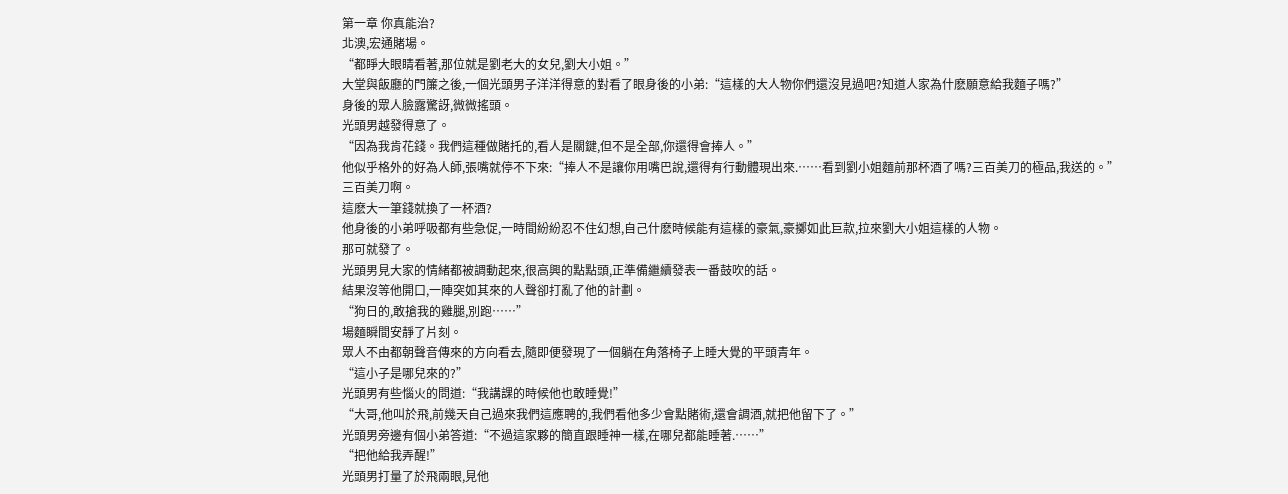第一章 你真能治?
北澳,宏通賭場。
“都睜大眼睛看著,那位就是劉老大的女兒,劉大小姐。”
大堂與飯廳的門簾之後,一個光頭男子洋洋得意的對看了眼身後的小弟:“這樣的大人物你們還沒見過吧?知道人家為什麽願意給我麵子嗎?”
身後的眾人臉露驚訝,微微搖頭。
光頭男越發得意了。
“因為我肯花錢。我們這種做賭托的,看人是關鍵,但不是全部,你還得會捧人。”
他似乎格外的好為人師,張嘴就停不下來:“捧人不是讓你用嘴巴說,還得有行動體現出來.……看到劉小姐麵前那杯酒了嗎?三百美刀的極品,我送的。”
三百美刀啊。
這麽大一筆錢就換了一杯酒?
他身後的小弟呼吸都有些急促,一時間紛紛忍不住幻想,自己什麽時候能有這樣的豪氣,豪擲如此巨款,拉來劉大小姐這樣的人物。
那可就發了。
光頭男見大家的情緒都被調動起來,很高興的點點頭,正準備繼續發表一番鼓吹的話。
結果沒等他開口,一陣突如其來的人聲卻打亂了他的計劃。
“狗日的,敢搶我的雞腿,別跑……”
場麵瞬間安靜了片刻。
眾人不由都朝聲音傳來的方向看去,隨即便發現了一個躺在角落椅子上睡大覺的平頭青年。
“這小子是哪兒來的?”
光頭男有些惱火的問道:“我講課的時候他也敢睡覺!”
“大哥,他叫於飛,前幾天自己過來我們這應聘的,我們看他多少會點賭術,還會調酒,就把他留下了。”
光頭男旁邊有個小弟答道:“不過這家夥的簡直跟睡神一樣,在哪兒都能睡著.……”
“把他給我弄醒!”
光頭男打量了於飛兩眼,見他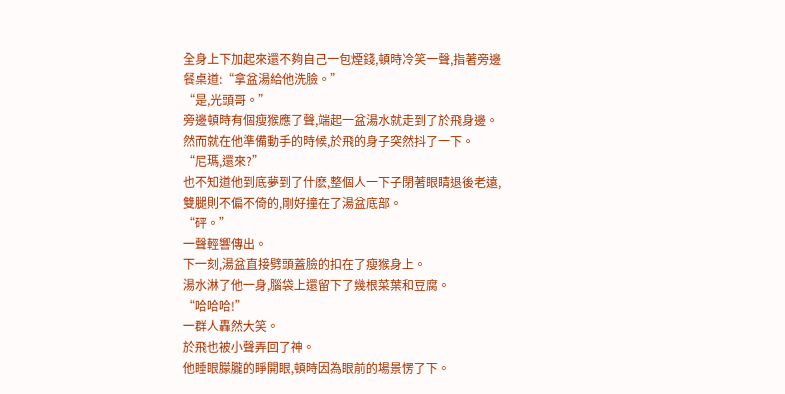全身上下加起來還不夠自己一包煙錢,頓時冷笑一聲,指著旁邊餐桌道:“拿盆湯給他洗臉。”
“是,光頭哥。”
旁邊頓時有個瘦猴應了聲,端起一盆湯水就走到了於飛身邊。
然而就在他準備動手的時候,於飛的身子突然抖了一下。
“尼瑪,還來?”
也不知道他到底夢到了什麽,整個人一下子閉著眼睛退後老遠,雙腿則不偏不倚的,剛好撞在了湯盆底部。
“砰。”
一聲輕響傳出。
下一刻,湯盆直接劈頭蓋臉的扣在了瘦猴身上。
湯水淋了他一身,腦袋上還留下了幾根菜葉和豆腐。
“哈哈哈!”
一群人轟然大笑。
於飛也被小聲弄回了神。
他睡眼朦朧的睜開眼,頓時因為眼前的場景愣了下。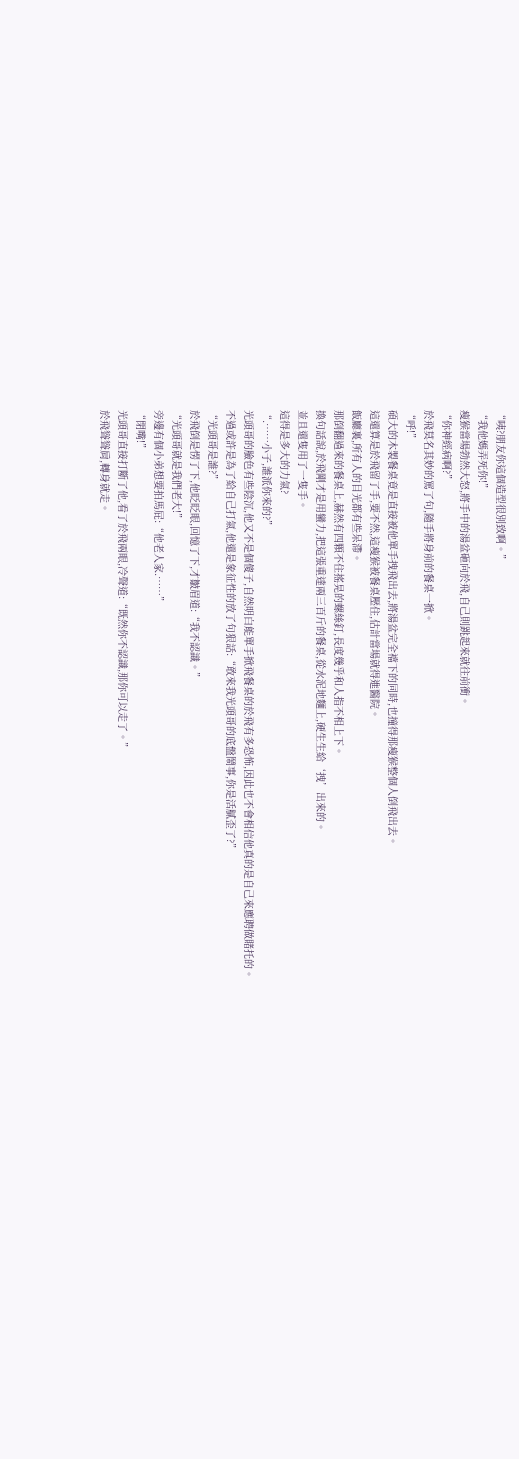“咦?朋友你這個造型很別致啊。”
“我他媽弄死你!”
瘦猴當場勃然大怒,將手中的湯盆砸向於飛,自己則跳起來就往前衝。
“你神經病啊?”
於飛莫名其妙的罵了句,隨手將身前的餐桌一掀。
“呼!”
碩大的木製餐桌竟是直接被他單手拽飛出去,將湯盆完全襠下的同時,也撞得那瘦猴整個人倒飛出去。
這還算是於飛留了手,要不然,這瘦猴被餐桌壓住,估計當場就得進醫院。
飯廳裏,所有人的目光都有些呆滯。
那倒翻過來的餐桌上,赫然有四顆不住搖晃的螺絲釘,長度幾乎和人指不相上下。
換句話說,於飛剛才是用蠻力,把這張重達兩三百斤的餐桌,從水泥地麵上,硬生生給‘拽’出來的。
並且還隻用了一隻手。
這得是多大的力氣?
“.……小子,誰派你來的?”
光頭哥的臉色有些陰沉,他又不是個傻子,自然明白能單手掀飛餐桌的於飛有多恐怖,因此也不會相信他真的是自己來應聘做賭托的。
不過或許是為了給自己打氣,他還是象征性的放了句狠話:“敢來我光頭哥的底盤鬧事,你是活膩歪了?”
“光頭哥是誰?”
於飛倒是愣了下,他眨眨眼,回憶了下,才皺眉道:“我不認識。”
“光頭哥就是我們老大!”
旁邊有個小弟想要拍馬屁:“他老人家.……”
“閉嘴!”
光頭哥直接打斷了他,看了於飛兩眼,冷聲道:“既然你不認識,那你可以走了。”
於飛聳聳肩,轉身就走。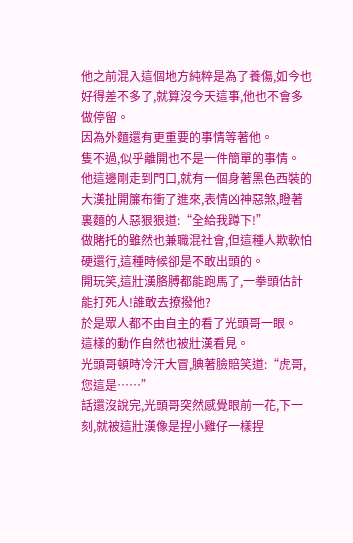他之前混入這個地方純粹是為了養傷,如今也好得差不多了,就算沒今天這事,他也不會多做停留。
因為外麵還有更重要的事情等著他。
隻不過,似乎離開也不是一件簡單的事情。
他這邊剛走到門口,就有一個身著黑色西裝的大漢扯開簾布衝了進來,表情凶神惡煞,瞪著裏麵的人惡狠狠道:“全給我蹲下!”
做賭托的雖然也兼職混社會,但這種人欺軟怕硬還行,這種時候卻是不敢出頭的。
開玩笑,這壯漢胳膊都能跑馬了,一拳頭估計能打死人!誰敢去撩撥他?
於是眾人都不由自主的看了光頭哥一眼。
這樣的動作自然也被壯漢看見。
光頭哥頓時冷汗大冒,腆著臉賠笑道:“虎哥,您這是……”
話還沒說完,光頭哥突然感覺眼前一花,下一刻,就被這壯漢像是捏小雞仔一樣捏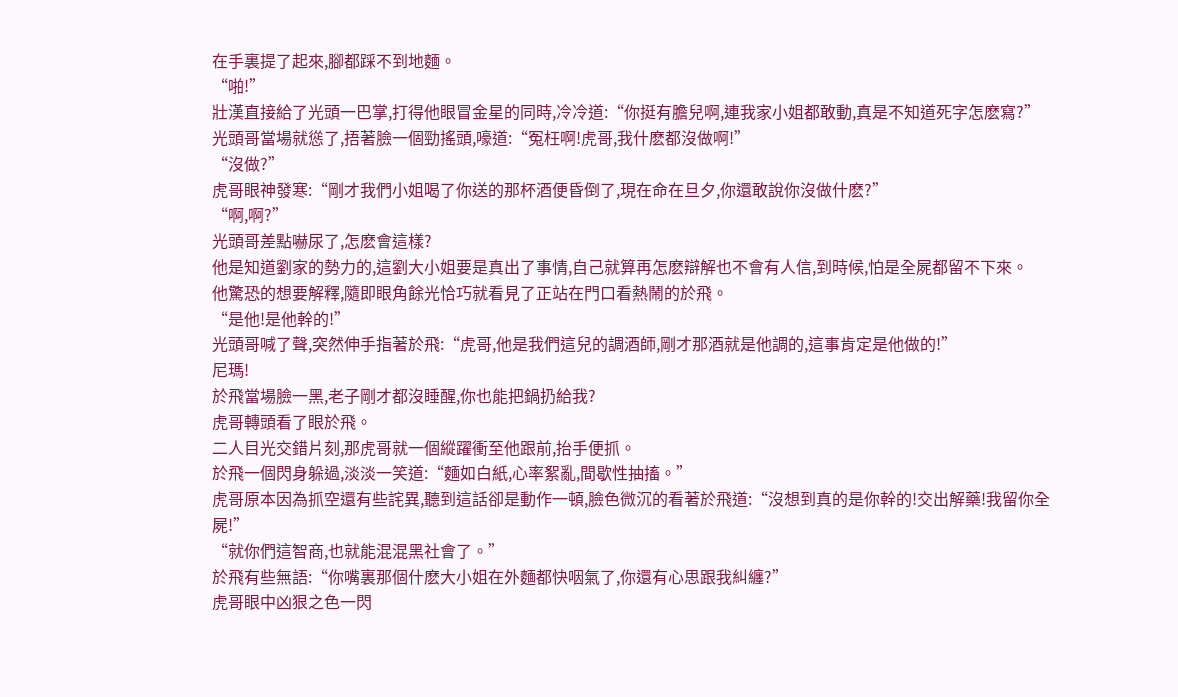在手裏提了起來,腳都踩不到地麵。
“啪!”
壯漢直接給了光頭一巴掌,打得他眼冒金星的同時,冷冷道:“你挺有膽兒啊,連我家小姐都敢動,真是不知道死字怎麽寫?”
光頭哥當場就慫了,捂著臉一個勁搖頭,嚎道:“冤枉啊!虎哥,我什麽都沒做啊!”
“沒做?”
虎哥眼神發寒:“剛才我們小姐喝了你送的那杯酒便昏倒了,現在命在旦夕,你還敢說你沒做什麽?”
“啊,啊?”
光頭哥差點嚇尿了,怎麽會這樣?
他是知道劉家的勢力的,這劉大小姐要是真出了事情,自己就算再怎麽辯解也不會有人信,到時候,怕是全屍都留不下來。
他驚恐的想要解釋,隨即眼角餘光恰巧就看見了正站在門口看熱鬧的於飛。
“是他!是他幹的!”
光頭哥喊了聲,突然伸手指著於飛:“虎哥,他是我們這兒的調酒師,剛才那酒就是他調的,這事肯定是他做的!”
尼瑪!
於飛當場臉一黑,老子剛才都沒睡醒,你也能把鍋扔給我?
虎哥轉頭看了眼於飛。
二人目光交錯片刻,那虎哥就一個縱躍衝至他跟前,抬手便抓。
於飛一個閃身躲過,淡淡一笑道:“麵如白紙,心率絮亂,間歇性抽搐。”
虎哥原本因為抓空還有些詫異,聽到這話卻是動作一頓,臉色微沉的看著於飛道:“沒想到真的是你幹的!交出解藥!我留你全屍!”
“就你們這智商,也就能混混黑社會了。”
於飛有些無語:“你嘴裏那個什麽大小姐在外麵都快咽氣了,你還有心思跟我糾纏?”
虎哥眼中凶狠之色一閃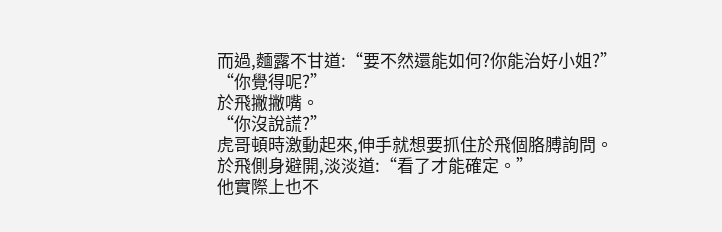而過,麵露不甘道:“要不然還能如何?你能治好小姐?”
“你覺得呢?”
於飛撇撇嘴。
“你沒說謊?”
虎哥頓時激動起來,伸手就想要抓住於飛個胳膊詢問。
於飛側身避開,淡淡道:“看了才能確定。”
他實際上也不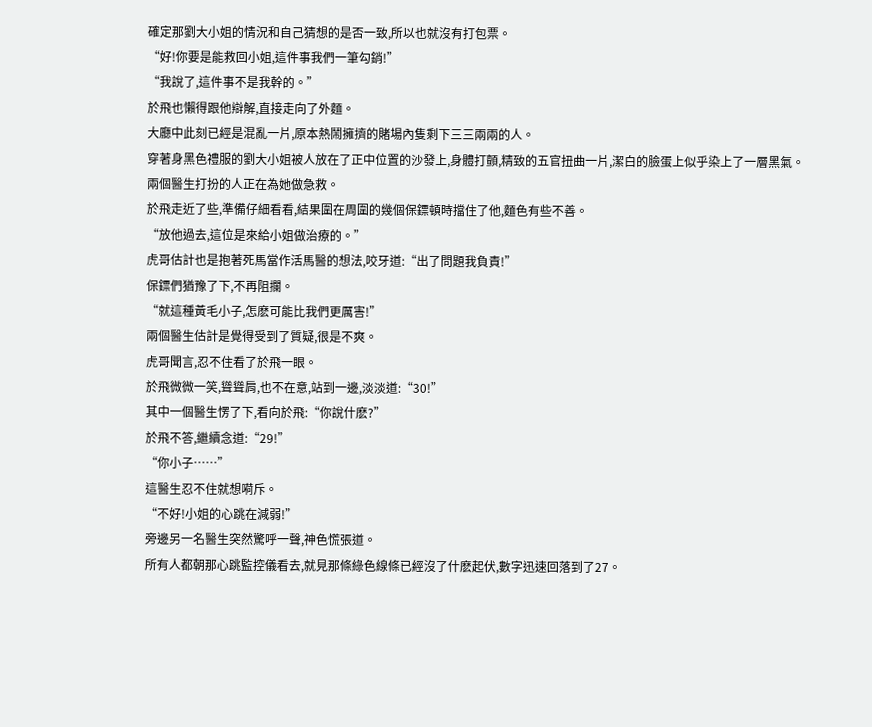確定那劉大小姐的情況和自己猜想的是否一致,所以也就沒有打包票。
“好!你要是能救回小姐,這件事我們一筆勾銷!”
“我說了,這件事不是我幹的。”
於飛也懶得跟他辯解,直接走向了外麵。
大廳中此刻已經是混亂一片,原本熱鬧擁擠的賭場內隻剩下三三兩兩的人。
穿著身黑色禮服的劉大小姐被人放在了正中位置的沙發上,身體打顫,精致的五官扭曲一片,潔白的臉蛋上似乎染上了一層黑氣。
兩個醫生打扮的人正在為她做急救。
於飛走近了些,準備仔細看看,結果圍在周圍的幾個保鏢頓時擋住了他,麵色有些不善。
“放他過去,這位是來給小姐做治療的。”
虎哥估計也是抱著死馬當作活馬醫的想法,咬牙道:“出了問題我負責!”
保鏢們猶豫了下,不再阻攔。
“就這種黃毛小子,怎麽可能比我們更厲害!”
兩個醫生估計是覺得受到了質疑,很是不爽。
虎哥聞言,忍不住看了於飛一眼。
於飛微微一笑,聳聳肩,也不在意,站到一邊,淡淡道:“30!”
其中一個醫生愣了下,看向於飛:“你說什麽?”
於飛不答,繼續念道:“29!”
“你小子……”
這醫生忍不住就想嗬斥。
“不好!小姐的心跳在減弱!”
旁邊另一名醫生突然驚呼一聲,神色慌張道。
所有人都朝那心跳監控儀看去,就見那條綠色線條已經沒了什麽起伏,數字迅速回落到了27。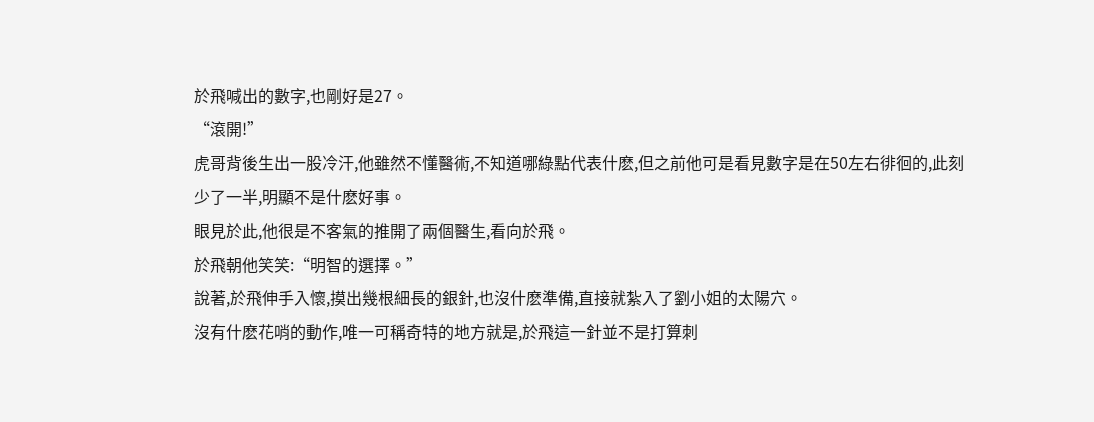於飛喊出的數字,也剛好是27。
“滾開!”
虎哥背後生出一股冷汗,他雖然不懂醫術,不知道哪綠點代表什麽,但之前他可是看見數字是在50左右徘徊的,此刻少了一半,明顯不是什麽好事。
眼見於此,他很是不客氣的推開了兩個醫生,看向於飛。
於飛朝他笑笑:“明智的選擇。”
說著,於飛伸手入懷,摸出幾根細長的銀針,也沒什麽準備,直接就紮入了劉小姐的太陽穴。
沒有什麽花哨的動作,唯一可稱奇特的地方就是,於飛這一針並不是打算刺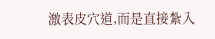激表皮穴道,而是直接紮入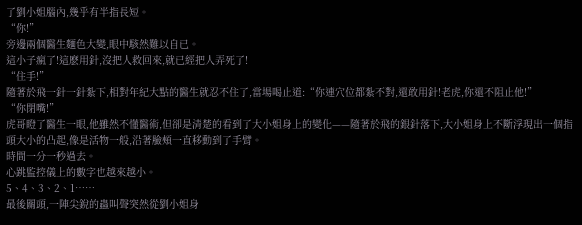了劉小姐腦內,幾乎有半指長短。
“你!”
旁邊兩個醫生麵色大變,眼中駭然難以自已。
這小子瘋了!這麽用針,沒把人救回來,就已經把人弄死了!
“住手!”
隨著於飛一針一針紮下,相對年紀大點的醫生就忍不住了,當場喝止道:“你連穴位都紮不對,還敢用針!老虎,你還不阻止他!”
“你閉嘴!”
虎哥瞪了醫生一眼,他雖然不懂醫術,但卻是清楚的看到了大小姐身上的變化——隨著於飛的銀針落下,大小姐身上不斷浮現出一個指頭大小的凸起,像是活物一般,沿著臉頰一直移動到了手臂。
時間一分一秒過去。
心跳監控儀上的數字也越來越小。
5、4、3、2、1……
最後關頭,一陣尖銳的蟲叫聲突然從劉小姐身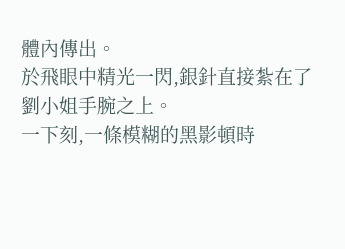體內傳出。
於飛眼中精光一閃,銀針直接紮在了劉小姐手腕之上。
一下刻,一條模糊的黑影頓時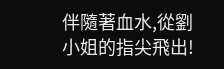伴隨著血水,從劉小姐的指尖飛出!